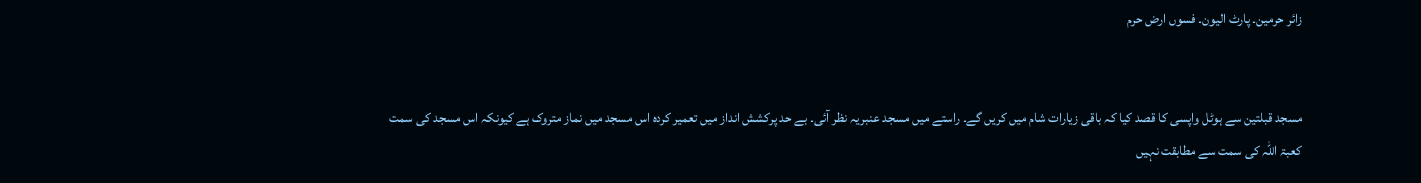زائر حرمین۔ پارٹ الیون۔ فسوں ارض حرم


مسجد قبلتین سے ہوٹل واپسی کا قصد کیا کہ باقی زیارات شام میں کریں گے۔ راستے میں مسجد عنبریہ نظر آئی۔ بے حد پرکشش انداز میں تعمیر کردہ اس مسجد میں نماز متروک ہے کیونکہ اس مسجد کی سمت کعبۃ اللہ کی سمت سے مطابقت نہیں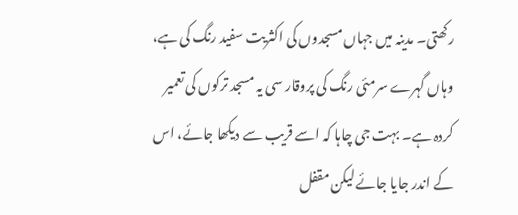رکھتی۔ مدینہ میں جہاں مسجدوں کی اکثریت سفید رنگ کی ہے، وہاں گہرے سرمئی رنگ کی پروقار سی یہ مسجد ترکوں کی تعمیر کردہ ہے۔ بہت جی چاہا کہ اسے قریب سے دیکھا جائے، اس کے اندر جایا جائے لیکن مقفل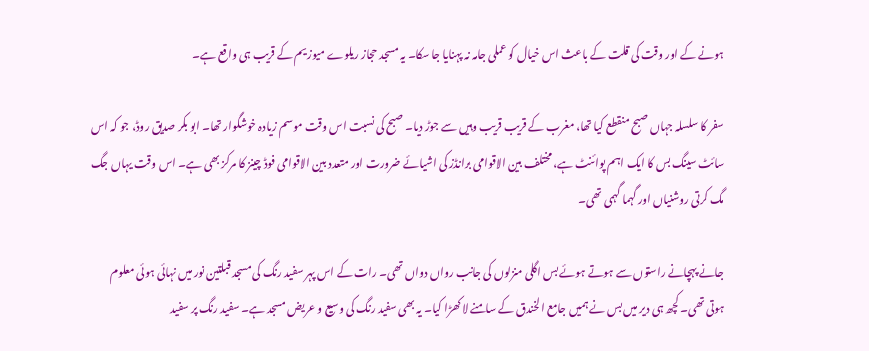ہونے کے اور وقت کی قلت کے باعث اس خیال کو عملی جامہ نہ پہنایا جا سکا۔ یہ مسجد حجاز ریلوے میوزیم کے قریب ہی واقع ہے۔

سفر کا سلسلہ جہاں صبح منقطع کیا تھا، مغرب کے قریب قریب وہیں سے جوڑ دیا۔ صبح کی نسبت اس وقت موسم زیادہ خوشگوار تھا۔ ابو بکر صدیق روڈ، جو کہ اس سائٹ سینگ بس کا ایک اہم پوائنٹ ہے، مختلف بین الاقوامی برانڈز کی اشیائے ضرورت اور متعدد بین الاقوامی فوڈ چینز کا مرکز بھی ہے۔ اس وقت یہاں جگ مگ کرتی روشنیاں اور گہما گہمی تھی۔

جانے پہچانے راستوں سے ہوتے ہوئے بس اگلی منزلوں کی جانب رواں دواں تھی۔ رات کے اس پہر سفید رنگ کی مسجد قبلتین نور میں نہائی ہوئی معلوم ہوتی تھی۔ کچھ ہی دیر میں بس نے ہمیں جامع الخندق کے سامنے لا کھڑا کیا۔ یہ بھی سفید رنگ کی وسیع و عریض مسجد ہے۔ سفید رنگ پر سفید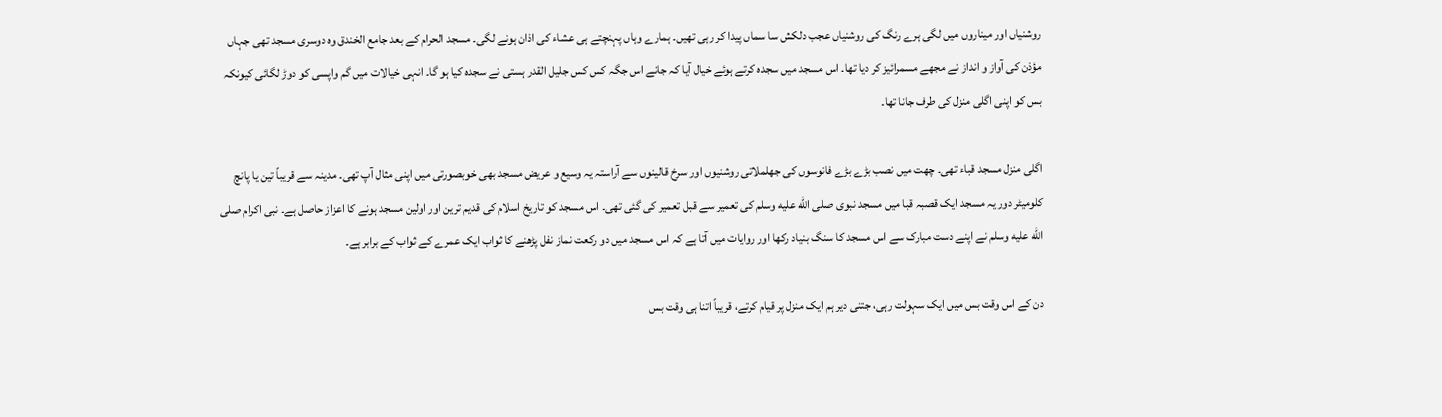روشنیاں اور میناروں میں لگی ہرے رنگ کی روشنیاں عجب دلکش سا سماں پیدا کر رہی تھیں۔ ہمارے وہاں پہنچتے ہی عشاء کی اذان ہونے لگی۔ مسجد الحرام کے بعد جامع الخندق وہ دوسری مسجد تھی جہاں مؤذن کی آواز و انداز نے مجھے مسمرائیز کر دیا تھا۔ اس مسجد میں سجدہ کرتے ہوئے خیال آیا کہ جانے اس جگہ کس کس جلیل القدر ہستی نے سجدہ کیا ہو گا۔ انہی خیالات میں گم واپسی کو دوڑ لگائی کیونکہ بس کو اپنی اگلی منزل کی طرف جانا تھا۔

اگلی منزل مسجد قباء تھی۔ چھت میں نصب بڑے بڑے فانوسوں کی جھلملاتی روشنیوں اور سرخ قالینوں سے آراستہ یہ وسیع و عریض مسجد بھی خوبصورتی میں اپنی مثال آپ تھی۔ مدینہ سے قریباً تین یا پانچ کلومیٹر دور یہ مسجد ایک قصبہ قبا میں مسجد نبوی صلى الله عليه وسلم کی تعمیر سے قبل تعمیر کی گئی تھی۔ اس مسجد کو تاریخ اسلام کی قدیم ترین اور اولین مسجد ہونے کا اعزاز حاصل ہے۔ نبی اکرام صلى الله عليه وسلم نے اپنے دست مبارک سے اس مسجد کا سنگ بنیاد رکھا اور روایات میں آتا ہے کہ اس مسجد میں دو رکعت نماز نفل پڑھنے کا ثواب ایک عمرے کے ثواب کے برابر ہے۔

دن کے اس وقت بس میں ایک سہولت رہی، جتنی دیر ہم ایک منزل پر قیام کرتے، قریباً اتنا ہی وقت بس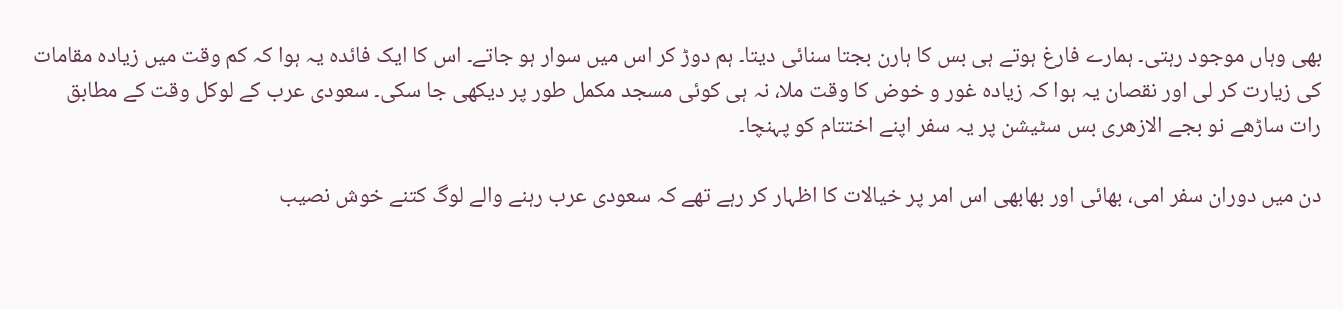بھی وہاں موجود رہتی۔ ہمارے فارغ ہوتے ہی بس کا ہارن بجتا سنائی دیتا۔ ہم دوڑ کر اس میں سوار ہو جاتے۔ اس کا ایک فائدہ یہ ہوا کہ کم وقت میں زیادہ مقامات کی زیارت کر لی اور نقصان یہ ہوا کہ زیادہ غور و خوض کا وقت ملا، نہ ہی کوئی مسجد مکمل طور پر دیکھی جا سکی۔ سعودی عرب کے لوکل وقت کے مطابق رات ساڑھے نو بجے الازھری بس سٹیشن پر یہ سفر اپنے اختتام کو پہنچا۔

دن میں دوران سفر امی، بھائی اور بھابھی اس امر پر خیالات کا اظہار کر رہے تھے کہ سعودی عرب رہنے والے لوگ کتنے خوش نصیب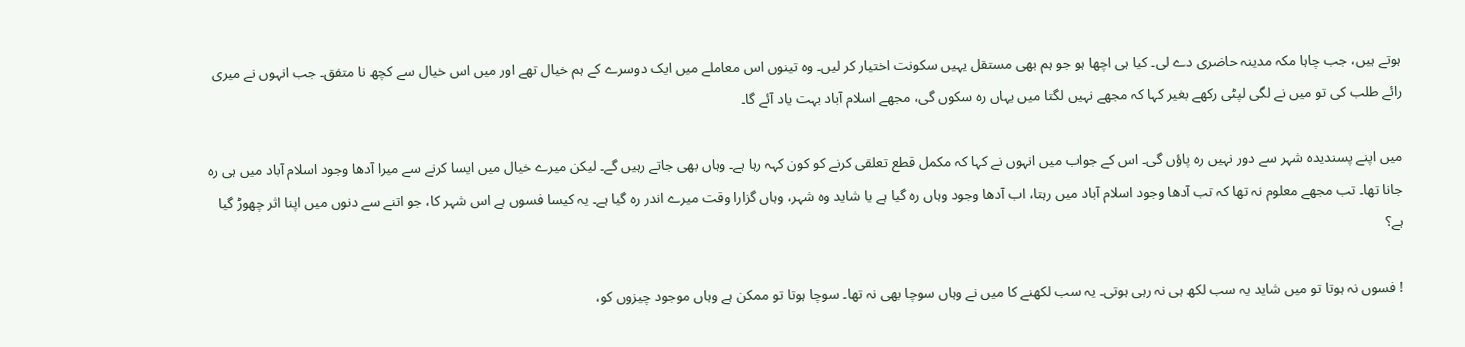ہوتے ہیں، جب چاہا مکہ مدینہ حاضری دے لی۔ کیا ہی اچھا ہو جو ہم بھی مستقل یہیں سکونت اختیار کر لیں۔ وہ تینوں اس معاملے میں ایک دوسرے کے ہم خیال تھے اور میں اس خیال سے کچھ نا متفق۔ جب انہوں نے میری رائے طلب کی تو میں نے لگی لپٹی رکھے بغیر کہا کہ مجھے نہیں لگتا میں یہاں رہ سکوں گی، مجھے اسلام آباد بہت یاد آئے گا۔

میں اپنے پسندیدہ شہر سے دور نہیں رہ پاؤں گی۔ اس کے جواب میں انہوں نے کہا کہ مکمل قطع تعلقی کرنے کو کون کہہ رہا ہے۔ وہاں بھی جاتے رہیں گے۔ لیکن میرے خیال میں ایسا کرنے سے میرا آدھا وجود اسلام آباد میں ہی رہ جانا تھا۔ تب مجھے معلوم نہ تھا کہ تب آدھا وجود اسلام آباد میں رہتا، اب آدھا وجود وہاں رہ گیا ہے یا شاید وہ شہر، وہاں گزارا وقت میرے اندر رہ گیا ہے۔ یہ کیسا فسوں ہے اس شہر کا، جو اتنے سے دنوں میں اپنا اثر چھوڑ گیا ہے؟

! فسوں نہ ہوتا تو میں شاید یہ سب لکھ ہی نہ رہی ہوتی۔ یہ سب لکھنے کا میں نے وہاں سوچا بھی نہ تھا۔ سوچا ہوتا تو ممکن ہے وہاں موجود چیزوں کو،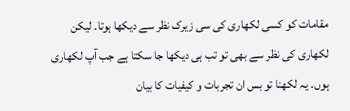مقامات کو کسی لکھاری کی سی زیرک نظر سے دیکھا ہوتا۔ لیکن لکھاری کی نظر سے بھی تو تب ہی دیکھا جا سکتا ہے جب آپ لکھاری ہوں۔ یہ لکھنا تو بس ان تجربات و کیفیات کا بیان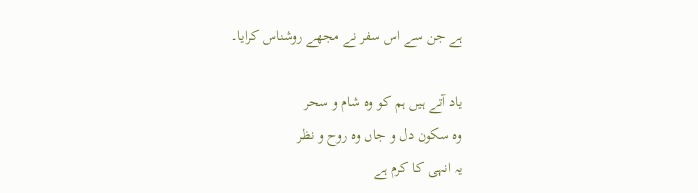ہے جن سے اس سفر نے مجھے روشناس کرایا۔

یاد آتے ہیں ہم کو وہ شام و سحر
وہ سکون دل و جاں وہ روح و نظر
یہ انہی کا کرم ہے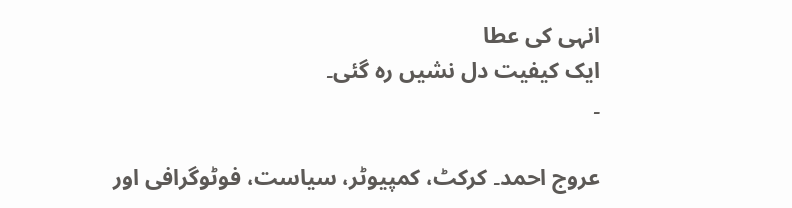انہی کی عطا
ایک کیفیت دل نشیں رہ گئی۔
۔

عروج احمد۔ کرکٹ، کمپیوٹر، سیاست، فوٹوگرافی اور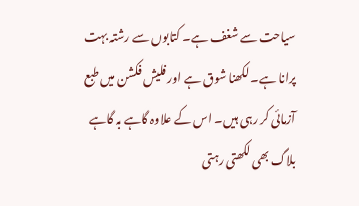سیاحت سے شغف ہے۔ کتابوں سے رشتہ بہت پرانا ہے۔ لکھنا شوق ہے اور فلیش فکشن میں طبع آزمائی کر رہی ہیں۔ اس کے علاوہ گاہے بہ گاہے بلاگ بھی لکھتی رہتی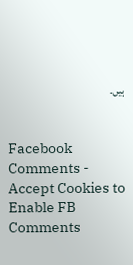ہیں۔


Facebook Comments - Accept Cookies to Enable FB Comments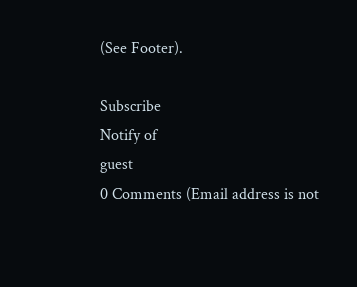(See Footer).

Subscribe
Notify of
guest
0 Comments (Email address is not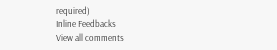required)
Inline Feedbacks
View all comments